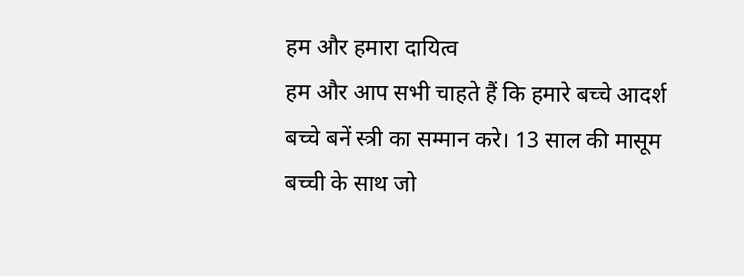हम और हमारा दायित्व
हम और आप सभी चाहते हैं कि हमारे बच्चे आदर्श बच्चे बनें स्त्री का सम्मान करे। 13 साल की मासूम बच्ची के साथ जो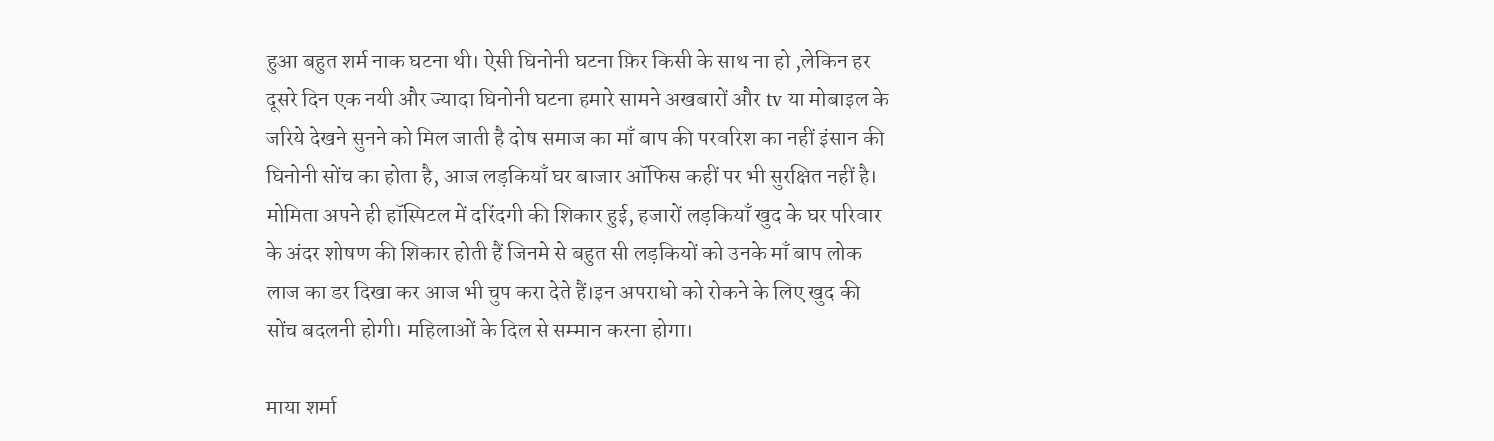हुआ बहुत शर्म नाक घटना थी। ऐसी घिनोनी घटना फ़िर किसी के साथ ना हो ,लेकिन हर दूसरे दिन एक नयी और ज्यादा घिनोनी घटना हमारे सामने अखबारों और tv या मोबाइल के जरिये देखने सुनने को मिल जाती है दोष समाज का माँ बाप की परवरिश का नहीं इंसान की घिनोनी सोंच का होता है, आज लड़कियाँ घर बाजार ऑफिस कहीं पर भी सुरक्षित नहीं है। मोमिता अपने ही हॉस्पिटल में दरिंदगी की शिकार हुई, हजारों लड़कियाँ खुद के घर परिवार के अंदर शोषण की शिकार होती हैं जिनमे से बहुत सी लड़कियों को उनके माँ बाप लोक लाज का डर दिखा कर आज भी चुप करा देते हैं।इन अपराधो को रोकने के लिए खुद की सोंच बदलनी होगी। महिलाओं के दिल से सम्मान करना होगा।

माया शर्मा